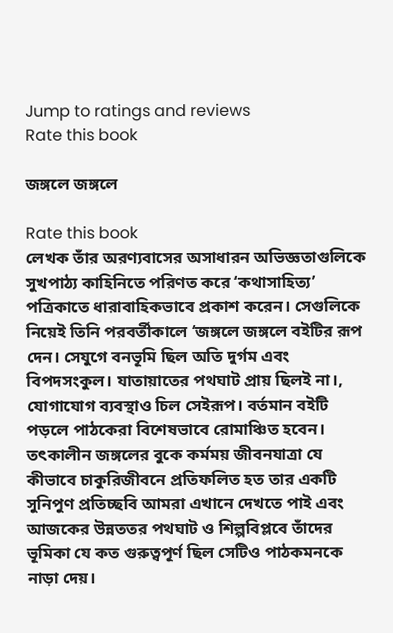Jump to ratings and reviews
Rate this book

জঙ্গলে জঙ্গলে

Rate this book
লেখক তাঁর অরণ্যবাসের অসাধারন অভিজ্ঞতাগুলিকে সুখপাঠ্য কাহিনিতে পরিণত করে ‘কথাসাহিত্য’ পত্রিকাতে ধারাবাহিকভাবে প্রকাশ করেন। সেগুলিকে নিয়েই তিনি পরবর্তীকালে ‘জঙ্গলে জঙ্গলে বইটির রূপ দেন। সেযুগে বনভূমি ছিল অতি দুর্গম এবং বিপদসংকুল। যাতায়াতের পথঘাট প্রায় ছিলই না।, যোগাযোগ ব্যবস্থাও চিল সেইরূপ। বর্তমান বইটি পড়লে পাঠকেরা বিশেষভাবে রোমাঞ্চিত হবেন। তৎকালীন জঙ্গলের বুকে কর্মময় জীবনযাত্রা যে কীভাবে চাকুরিজীবনে প্রতিফলিত হত তার একটি সুনিপুণ প্রতিচ্ছবি আমরা এখানে দেখতে পাই এবং আজকের উন্নততর পথঘাট ও শিল্পবিপ্লবে তাঁদের ভূমিকা যে কত গুরুত্বপূর্ণ ছিল সেটিও পাঠকমনকে নাড়া দেয়।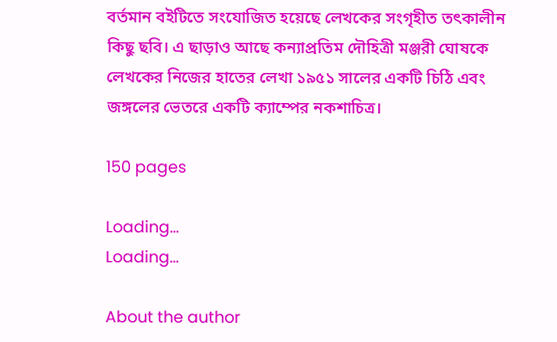বর্তমান বইটিতে সংযোজিত হয়েছে লেখকের সংগৃহীত তৎকালীন কিছু ছবি। এ ছাড়াও আছে কন্যাপ্রতিম দৌহিত্রী মঞ্জরী ঘোষকে লেখকের নিজের হাতের লেখা ১৯৫১ সালের একটি চিঠি এবং জঙ্গলের ভেতরে একটি ক্যাম্পের নকশাচিত্র।

150 pages

Loading...
Loading...

About the author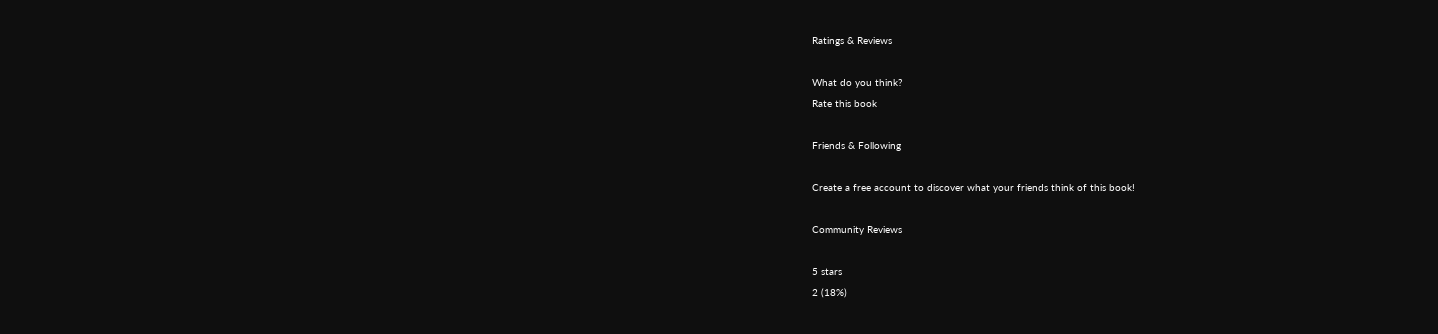Ratings & Reviews

What do you think?
Rate this book

Friends & Following

Create a free account to discover what your friends think of this book!

Community Reviews

5 stars
2 (18%)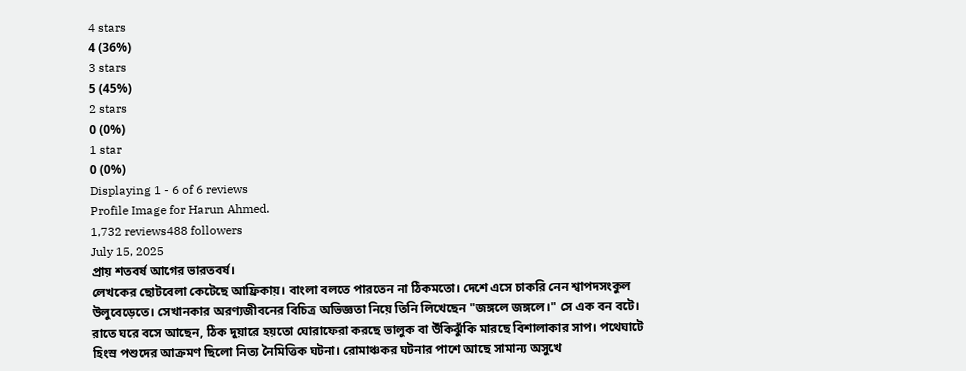4 stars
4 (36%)
3 stars
5 (45%)
2 stars
0 (0%)
1 star
0 (0%)
Displaying 1 - 6 of 6 reviews
Profile Image for Harun Ahmed.
1,732 reviews488 followers
July 15, 2025
প্রায় শতবর্ষ আগের ভারতবর্ষ।
লেখকের ছোটবেলা কেটেছে আফ্রিকায়। বাংলা বলতে পারতেন না ঠিকমতো। দেশে এসে চাকরি নেন শ্বাপদসংকুল উলুবেড়েতে। সেখানকার অরণ্যজীবনের বিচিত্র অভিজ্ঞতা নিয়ে তিনি লিখেছেন "জঙ্গলে জঙ্গলে।" সে এক বন বটে। রাতে ঘরে বসে আছেন, ঠিক দুয়ারে হয়তো ঘোরাফেরা করছে ভালুক বা উঁকিঝুঁকি মারছে বিশালাকার সাপ। পথেঘাটে হিংস্র পশুদের আক্রমণ ছিলো নিত্য নৈমিত্তিক ঘটনা। রোমাঞ্চকর ঘটনার পাশে আছে সামান্য অসুখে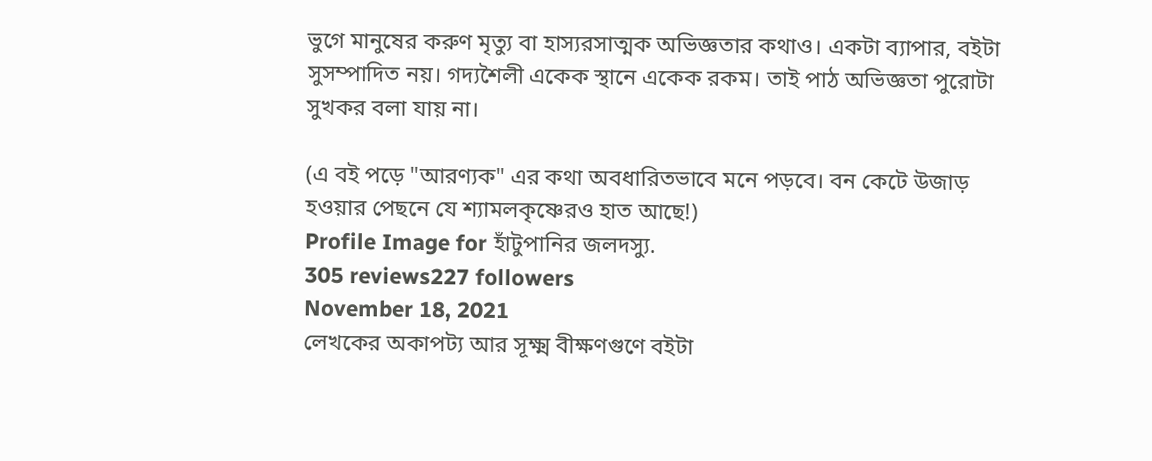ভুগে মানুষের করুণ মৃত্যু বা হাস্যরসাত্মক অভিজ্ঞতার কথাও। একটা ব্যাপার, বইটা সুসম্পাদিত নয়। গদ্যশৈলী একেক স্থানে একেক রকম। তাই পাঠ অভিজ্ঞতা পুরোটা সুখকর বলা যায় না।

(এ বই পড়ে "আরণ্যক" এর কথা অবধারিতভাবে মনে পড়বে। বন কেটে উজাড় হওয়ার পেছনে যে শ্যামলকৃষ্ণেরও হাত আছে!)
Profile Image for হাঁটুপানির জলদস্যু.
305 reviews227 followers
November 18, 2021
লেখকের অকাপট্য আর সূক্ষ্ম বীক্ষণগুণে বইটা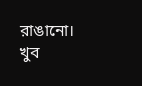রাঙানো। খুব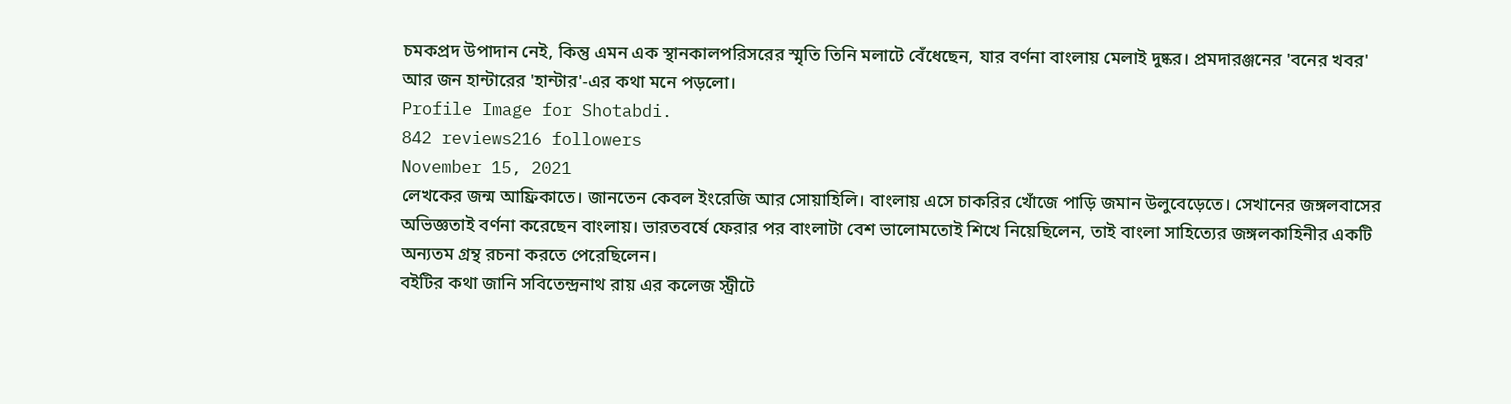চমকপ্রদ উপাদান নেই, কিন্তু এমন এক স্থানকালপরিসরের স্মৃতি তিনি মলাটে বেঁধেছেন, যার বর্ণনা বাংলায় মেলাই দুষ্কর। প্রমদারঞ্জনের 'বনের খবর' আর জন হান্টারের 'হান্টার'-এর কথা মনে পড়লো।
Profile Image for Shotabdi.
842 reviews216 followers
November 15, 2021
লেখকের জন্ম আফ্রিকাতে। জানতেন কেবল ইংরেজি আর সোয়াহিলি। বাংলায় এসে চাকরির খোঁজে পাড়ি জমান উলুবেড়েতে। সেখানের জঙ্গলবাসের অভিজ্ঞতাই বর্ণনা করেছেন বাংলায়। ভারতবর্ষে ফেরার পর বাংলাটা বেশ ভালোমতোই শিখে নিয়েছিলেন, তাই বাংলা সাহিত্যের জঙ্গলকাহিনীর একটি অন্যতম গ্রন্থ রচনা করতে পেরেছিলেন।
বইটির কথা জানি সবিতেন্দ্রনাথ রায় এর কলেজ স্ট্রীটে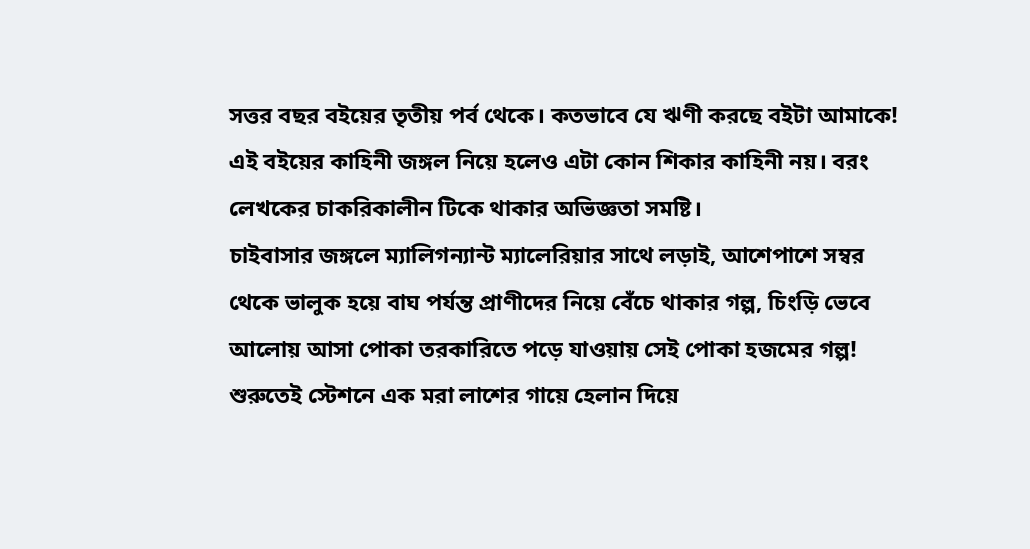সত্তর বছর বইয়ের তৃতীয় পর্ব থেকে। কতভাবে যে ঋণী করছে বইটা আমাকে!
এই বইয়ের কাহিনী জঙ্গল নিয়ে হলেও এটা কোন শিকার কাহিনী নয়। বরং লেখকের চাকরিকালীন টিকে থাকার অভিজ্ঞতা সমষ্টি।
চাইবাসার জঙ্গলে ম্যালিগন্যান্ট ম্যালেরিয়ার সাথে লড়াই, আশেপাশে সম্বর থেকে ভালুক হয়ে বাঘ পর্যন্ত প্রাণীদের নিয়ে বেঁচে থাকার গল্প, চিংড়ি ভেবে আলোয় আসা পোকা তরকারিতে পড়ে যাওয়ায় সেই পোকা হজমের গল্প!
শুরুতেই স্টেশনে এক মরা লাশের গায়ে হেলান দিয়ে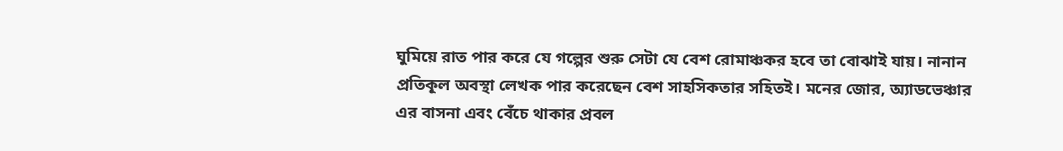ঘুমিয়ে রাত পার করে যে গল্পের শুরু সেটা যে বেশ রোমাঞ্চকর হবে তা বোঝাই যায়। নানান প্রতিকূল অবস্থা লেখক পার করেছেন বেশ সাহসিকতার সহিতই। মনের জোর, অ্যাডভেঞ্চার এর বাসনা এবং বেঁচে থাকার প্রবল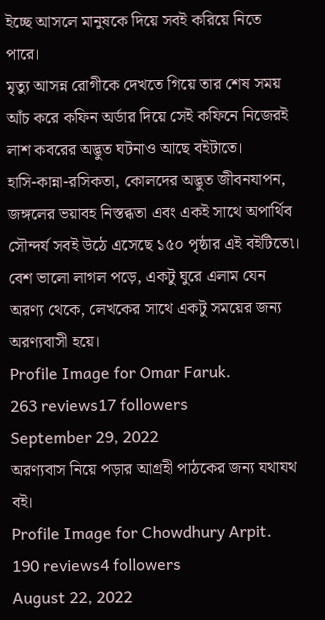ইচ্ছে আসলে মানুষকে দিয়ে সবই করিয়ে নিতে পারে।
মৃত্যু আসন্ন রোগীকে দেখতে গিয়ে তার শেষ সময় আঁচ করে কফিন অর্ডার দিয়ে সেই কফিনে নিজেরই লাশ কবরের অদ্ভুত ঘটনাও আছে বইটাতে।
হাসি-কান্না-রসিকতা, কোলদের অদ্ভুত জীবনযাপন, জঙ্গলের ভয়াবহ নিস্তব্ধতা এবং একই সাথে অপার্থিব সৌন্দর্য সবই উঠে এসেছে ১৫০ পৃষ্ঠার এই বইটিতে৷। বেশ ভালো লাগল পড়ে, একটু ঘুরে এলাম যেন অরণ্য থেকে, লেখকের সাথে একটু সময়ের জন্য অরণ্যবাসী হয়ে।
Profile Image for Omar Faruk.
263 reviews17 followers
September 29, 2022
অরণ্যবাস নিয়ে পড়ার আগ্রহী পাঠকের জন্য যথাযথ বই।
Profile Image for Chowdhury Arpit.
190 reviews4 followers
August 22, 2022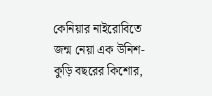কেনিয়ার নাইরোবিতে জন্ম নেয়া এক উনিশ-কুড়ি বছরের কিশোর,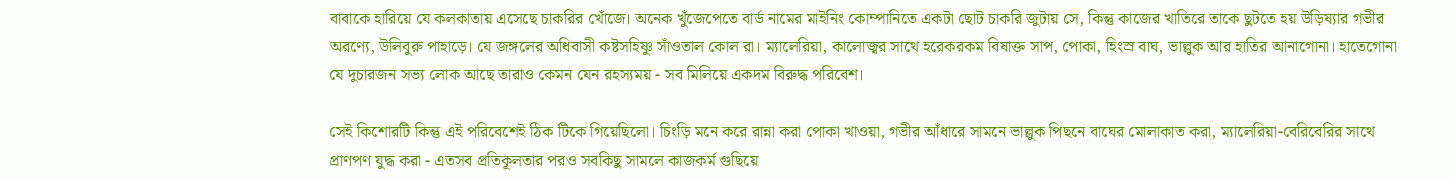বাবাকে হারিয়ে যে কলকাতায় এসেছে চাকরির খোঁজে। অনেক খুঁজেপেতে বার্ড নামের মাইনিং কোম্পানিতে একটা ছোট চাকরি জুটায় সে, কিন্তু কাজের খাতিরে তাকে ছুটতে হয় উড়িষ্যার গভীর অরণ্যে, উলিবুরু পাহাড়ে। যে জঙ্গলের অধিবাসী কষ্টসহিষ্ণু সাঁওতাল কোল রা। ম্যালেরিয়া, কালোজ্বর সাথে হরেকরকম বিষাক্ত সাপ, পোকা, হিংস্র বাঘ, ভাল্লুক আর হাতির আনাগোনা। হাতেগোনা যে দুচারজন সভ্য লোক আছে তারাও কেমন যেন রহস্যময় - সব মিলিয়ে একদম বিরুদ্ধ পরিবেশ।

সেই কিশোরটি কিন্তু এই পরিবেশেই ঠিক টিকে গিয়েছিলো। চিংড়ি মনে করে রান্না করা পোকা খাওয়া, গভীর আঁধারে সামনে ভাল্লুক পিছনে বাঘের মোলাকাত করা, ম্যালেরিয়া-বেরিবেরির সাথে প্রাণপণ যুদ্ধ করা - এতসব প্রতিকূলতার পরও সবকিছু সামলে কাজকর্ম গুছিয়ে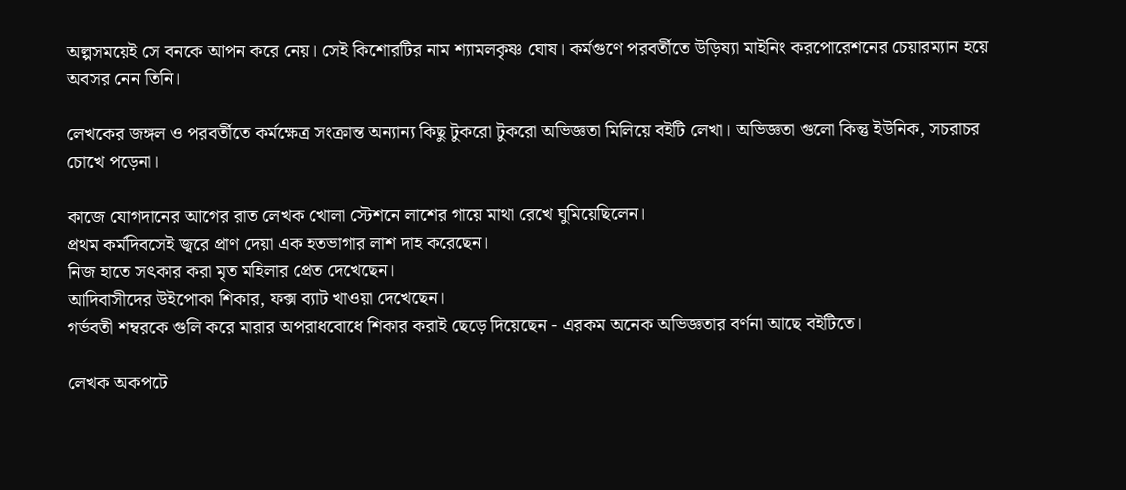অল্পসময়েই সে বনকে আপন করে নেয়। সেই কিশোরটির নাম শ্যামলকৃষ্ণ ঘোষ। কর্মগুণে পরবর্তীতে উড়িষ্যা মাইনিং করপোরেশনের চেয়ারম্যান হয়ে অবসর নেন তিনি।

লেখকের জঙ্গল ও পরবর্তীতে কর্মক্ষেত্র সংক্রান্ত অন্যান্য কিছু টুকরো টুকরো অভিজ্ঞতা মিলিয়ে বইটি লেখা। অভিজ্ঞতা গুলো কিন্তু ইউনিক, সচরাচর চোখে পড়েনা।

কাজে যোগদানের আগের রাত লেখক খোলা স্টেশনে লাশের গায়ে মাথা রেখে ঘুমিয়েছিলেন।
প্রথম কর্মদিবসেই জ্বরে প্রাণ দেয়া এক হতভাগার লাশ দাহ করেছেন।
নিজ হাতে সৎকার করা মৃত মহিলার প্রেত দেখেছেন।
আদিবাসীদের উইপোকা শিকার, ফক্স ব্যাট খাওয়া দেখেছেন।
গর্ভবতী শম্বরকে গুলি করে মারার অপরাধবোধে শিকার করাই ছেড়ে দিয়েছেন - এরকম অনেক অভিজ্ঞতার বর্ণনা আছে বইটিতে।

লেখক অকপটে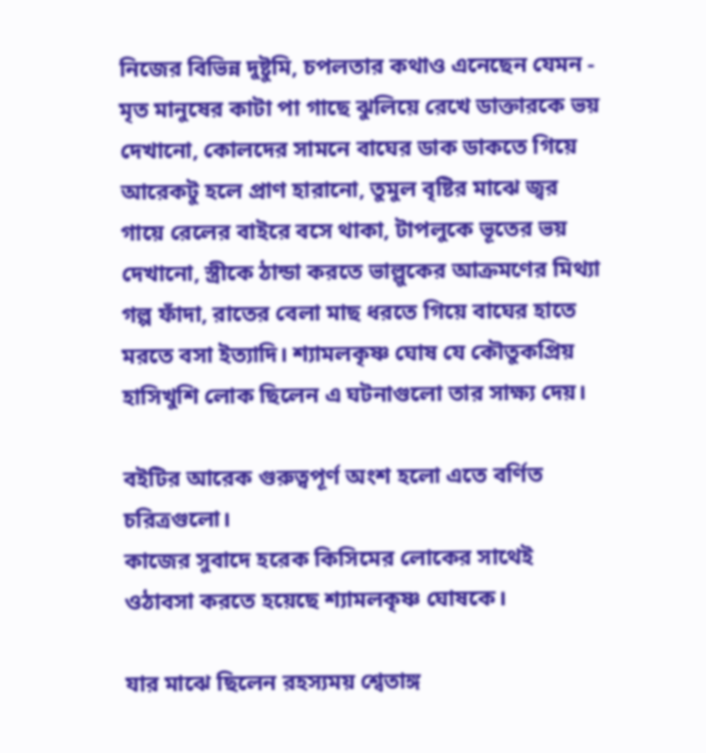নিজের বিভিন্ন দুষ্টুমি, চপলতার কথাও এনেছেন যেমন - মৃত মানুষের কাটা পা গাছে ঝুলিয়ে রেখে ডাক্তারকে ভয় দেখানো, কোলদের সামনে বাঘের ডাক ডাকতে গিয়ে আরেকটু হলে প্রাণ হারানো, তুমুল বৃষ্টির মাঝে জ্বর গায়ে রেলের বাইরে বসে থাকা, টাপলুকে ভূতের ভয় দেখানো, স্ত্রীকে ঠান্ডা করতে ভাল্লুকের আক্রমণের মিথ্যা গল্প ফাঁদা, রাতের বেলা মাছ ধরতে গিয়ে বাঘের হাতে মরতে বসা ইত্যাদি। শ্যামলকৃষ্ণ ঘোষ যে কৌতুকপ্রিয় হাসিখুশি লোক ছিলেন এ ঘটনাগুলো তার সাক্ষ্য দেয়।

বইটির আরেক গুরুত্বপূর্ণ অংশ হলো এতে বর্ণিত চরিত্রগুলো।
কাজের সুবাদে হরেক কিসিমের লোকের সাথেই ওঠাবসা করতে হয়েছে শ্যামলকৃষ্ণ ঘোষকে।

যার মাঝে ছিলেন রহস্যময় শ্বেতাঙ্গ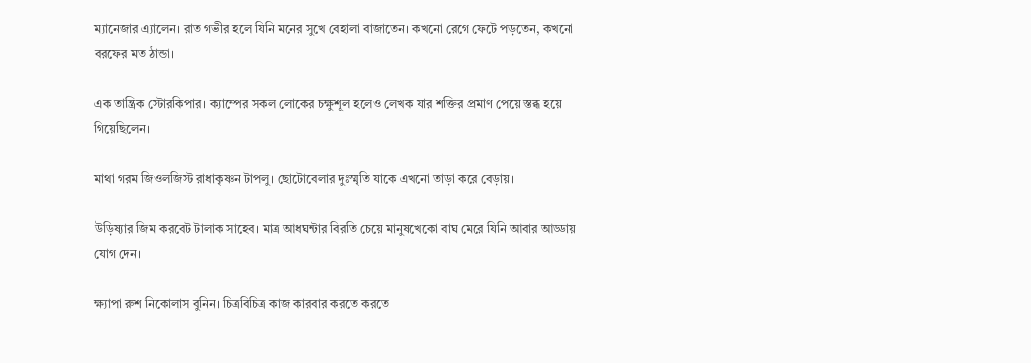ম্যানেজার এ্যালেন। রাত গভীর হলে যিনি মনের সুখে বেহালা বাজাতেন। কখনো রেগে ফেটে পড়তেন, কখনো বরফের মত ঠান্ডা।

এক তান্ত্রিক স্টোরকিপার। ক্যাম্পের সকল লোকের চক্ষুশূল হলেও লেখক যার শক্তির প্রমাণ পেয়ে স্তব্ধ হয়ে গিয়েছিলেন।

মাথা গরম জিওলজিস্ট রাধাকৃষ্ণন টাপলু। ছোটোবেলার দুঃস্মৃতি যাকে এখনো তাড়া করে বেড়ায়।

উড়িষ্যার জিম করবেট টালাক সাহেব। মাত্র আধঘন্টার বিরতি চেয়ে মানুষখেকো বাঘ মেরে যিনি আবার আড্ডায় যোগ দেন।

ক্ষ্যাপা রুশ নিকোলাস বুনিন। চিত্রবিচিত্র কাজ কারবার করতে করতে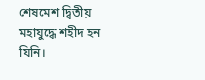শেষমেশ দ্বিতীয় মহাযুদ্ধে শহীদ হন যিনি।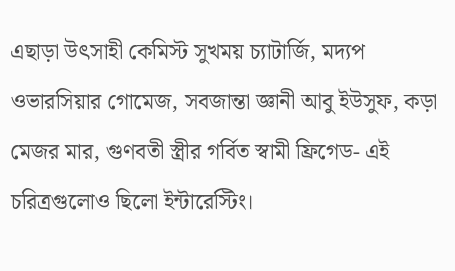এছাড়া উৎসাহী কেমিস্ট সুখময় চ্যাটার্জি, মদ্যপ ওভারসিয়ার গোমেজ, সবজান্তা জ্ঞানী আবু ইউসুফ, কড়া মেজর মার, গুণবতী স্ত্রীর গর্বিত স্বামী ফ্রিগেড- এই চরিত্রগুলোও ছিলো ইন্টারেস্টিং।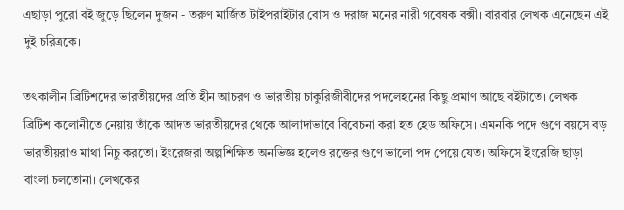এছাড়া পুরো বই জুড়ে ছিলেন দুজন - তরুণ মার্জিত টাইপরাইটার বোস ও দরাজ মনের নারী গবেষক বক্সী। বারবার লেখক এনেছেন এই দুই চরিত্রকে।

তৎকালীন ব্রিটিশদের ভারতীয়দের প্রতি হীন আচরণ ও ভারতীয় চাকুরিজীবীদের পদলেহনের কিছু প্রমাণ আছে বইটাতে। লেখক ব্রিটিশ কলোনীতে নেয়ায় তাঁকে আদত ভারতীয়দের থেকে আলাদাভাবে বিবেচনা করা হত হেড অফিসে। এমনকি পদে গুণে বয়সে বড় ভারতীয়রাও মাথা নিচু করতো। ইংরেজরা অল্পশিক্ষিত অনভিজ্ঞ হলেও রক্তের গুণে ভালো পদ পেয়ে যেত। অফিসে ইংরেজি ছাড়া বাংলা চলতোনা। লেখকের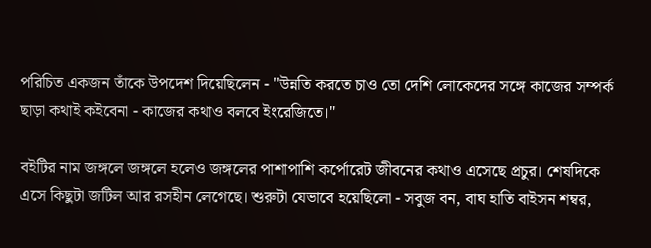পরিচিত একজন তাঁকে উপদেশ দিয়েছিলেন - "উন্নতি করতে চাও তো দেশি লোকেদের সঙ্গে কাজের সম্পর্ক ছাড়া কথাই কইবেনা - কাজের কথাও বলবে ইংরেজিতে।"

বইটির নাম জঙ্গলে জঙ্গলে হলেও জঙ্গলের পাশাপাশি কর্পোরেট জীবনের কথাও এসেছে প্রচুর। শেষদিকে এসে কিছুটা জটিল আর রসহীন লেগেছে। শুরুটা যেভাবে হয়েছিলো - সবুজ বন, বাঘ হাতি বাইসন শম্বর,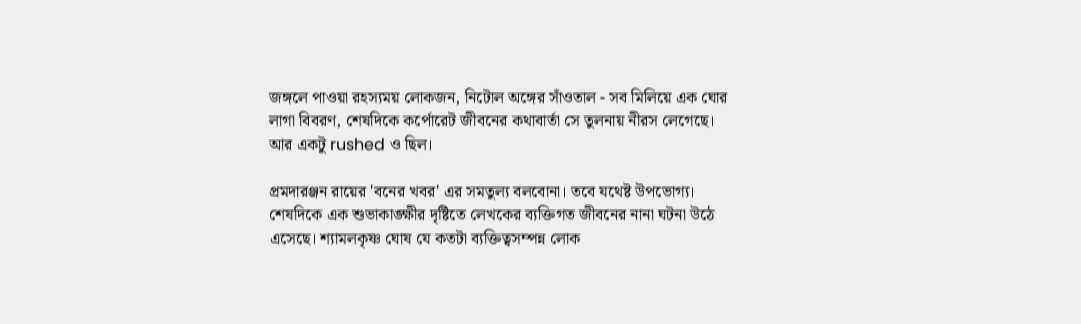জঙ্গলে পাওয়া রহস্যময় লোকজন, নিটোল অঙ্গের সাঁওতাল - সব মিলিয়ে এক ঘোর লাগা বিবরণ, শেষদিকে কর্পোরেট জীবনের কথাবার্তা সে তুলনায় নীরস লেগেছে। আর একটু rushed ও ছিল।

প্রমদারঞ্জন রায়ের 'বনের খবর' এর সমতুল্য বলবোনা। তবে যথেষ্ট উপভোগ্য। শেষদিকে এক শুভাকাঙ্ক্ষীর দৃষ্টিতে লেখকের ব্যক্তিগত জীবনের নানা ঘটনা উঠে এসেছে। শ্যামলকৃষ্ণ ঘোষ যে কতটা ব্যক্তিত্বসম্পন্ন লোক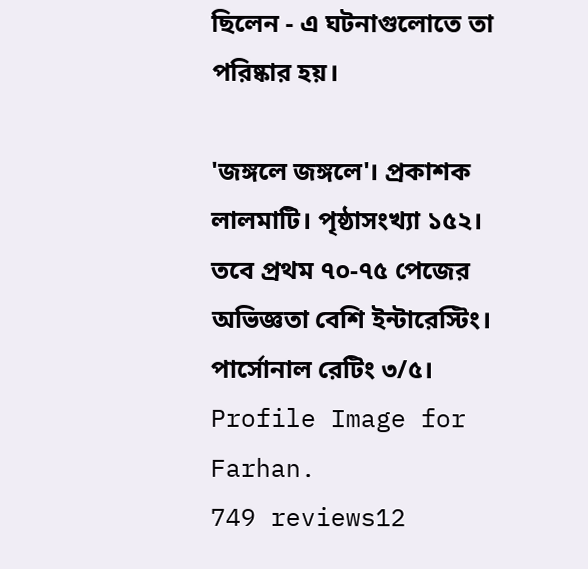ছিলেন - এ ঘটনাগুলোতে তা পরিষ্কার হয়।

'জঙ্গলে জঙ্গলে'। প্রকাশক লালমাটি। পৃষ্ঠাসংখ্যা ১৫২। তবে প্রথম ৭০-৭৫ পেজের অভিজ্ঞতা বেশি ইন্টারেস্টিং। পার্সোনাল রেটিং ৩/৫।
Profile Image for Farhan.
749 reviews12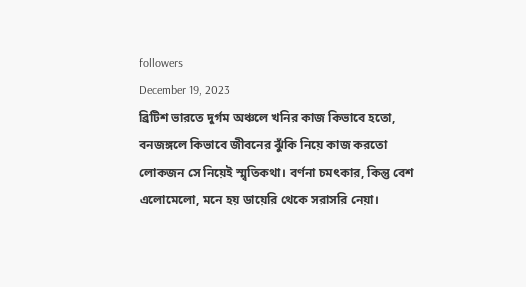followers
December 19, 2023
ব্রিটিশ ভারতে দুর্গম অঞ্চলে খনির কাজ কিভাবে হতো, বনজঙ্গলে কিভাবে জীবনের ঝুঁকি নিয়ে কাজ করতো লোকজন সে নিয়েই স্ম্বতিকথা। বর্ণনা চমৎকার, কিন্তু বেশ এলোমেলো, মনে হয় ডায়েরি থেকে সরাসরি নেয়া।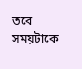তবে সময়টাকে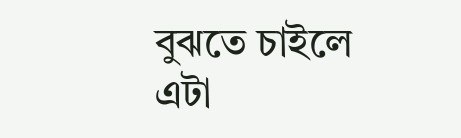বুঝতে চাইলে এটা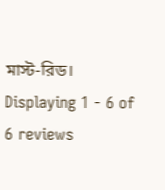মাস্ট-রিড।
Displaying 1 - 6 of 6 reviews